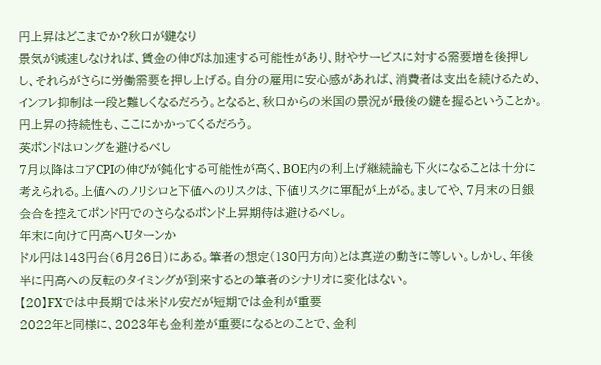円上昇はどこまでか?秋口が鍵なり
景気が減速しなければ、賃金の伸びは加速する可能性があり、財やサービスに対する需要増を後押しし、それらがさらに労働需要を押し上げる。自分の雇用に安心感があれば、消費者は支出を続けるため、インフレ抑制は一段と難しくなるだろう。となると、秋口からの米国の景況が最後の鍵を握るということか。円上昇の持続性も、ここにかかってくるだろう。
英ポンドはロングを避けるべし
7月以降はコアCPIの伸びが鈍化する可能性が高く、BOE内の利上げ継続論も下火になることは十分に考えられる。上値へのノリシロと下値へのリスクは、下値リスクに軍配が上がる。ましてや、7月末の日銀会合を控えてポンド円でのさらなるポンド上昇期待は避けるべし。
年末に向けて円高へUターンか
ドル円は143円台(6月26日)にある。筆者の想定(130円方向)とは真逆の動きに等しい。しかし、年後半に円高への反転のタイミングが到来するとの筆者のシナリオに変化はない。
【20】FXでは中長期では米ドル安だが短期では金利が重要
2022年と同様に、2023年も金利差が重要になるとのことで、金利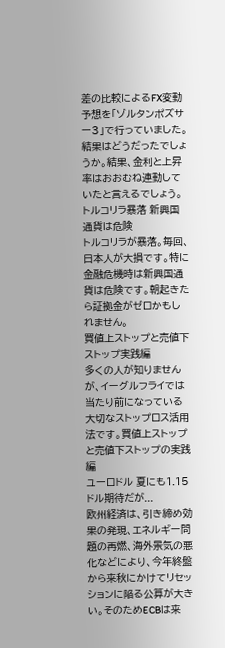差の比較によるFX変動予想を「ゾルタンポズサー3」で行っていました。結果はどうだったでしょうか。結果、金利と上昇率はおおむね連動していたと言えるでしょう。
トルコリラ暴落 新興国通貨は危険
トルコリラが暴落。毎回、日本人が大損です。特に金融危機時は新興国通貨は危険です。朝起きたら証拠金がゼロかもしれません。
買値上ストップと売値下ストップ実践編
多くの人が知りませんが、イーグルフライでは当たり前になっている大切なストップロス活用法です。買値上ストップと売値下ストップの実践編
ユーロドル 夏にも1.15ドル期待だが...
欧州経済は、引き締め効果の発現、エネルギー問題の再燃、海外景気の悪化などにより、今年終盤から来秋にかけてリセッションに陥る公算が大きい。そのためECBは来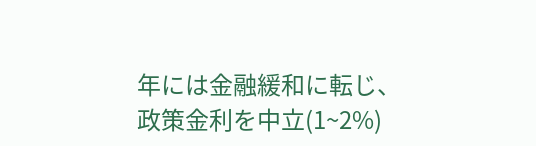年には金融緩和に転じ、政策金利を中立(1~2%)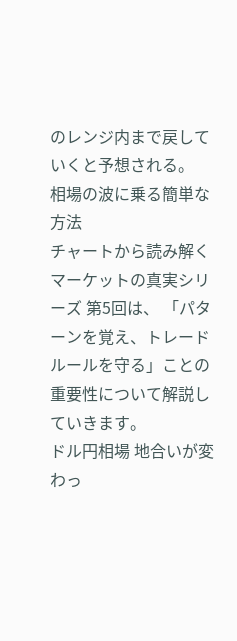のレンジ内まで戻していくと予想される。
相場の波に乗る簡単な方法
チャートから読み解くマーケットの真実シリーズ 第5回は、 「パターンを覚え、トレードルールを守る」ことの重要性について解説していきます。
ドル円相場 地合いが変わっ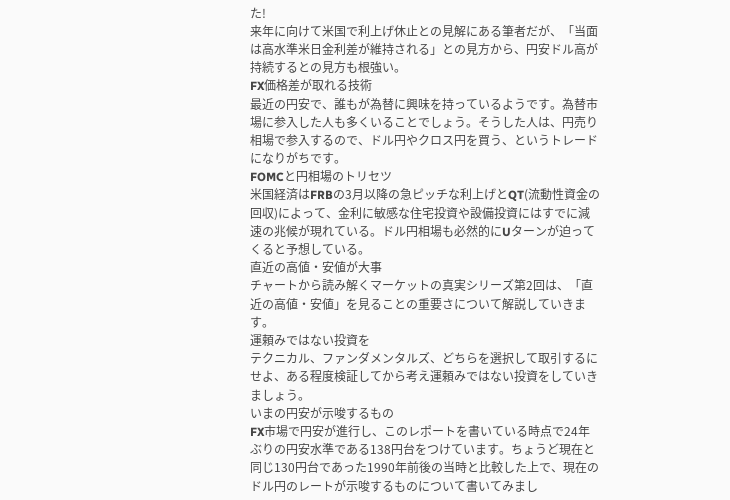た!
来年に向けて米国で利上げ休止との見解にある筆者だが、「当面は高水準米日金利差が維持される」との見方から、円安ドル高が持続するとの見方も根強い。
FX価格差が取れる技術
最近の円安で、誰もが為替に興味を持っているようです。為替市場に参入した人も多くいることでしょう。そうした人は、円売り相場で参入するので、ドル円やクロス円を買う、というトレードになりがちです。
FOMCと円相場のトリセツ
米国経済はFRBの3月以降の急ピッチな利上げとQT(流動性資金の回収)によって、金利に敏感な住宅投資や設備投資にはすでに減速の兆候が現れている。ドル円相場も必然的にUターンが迫ってくると予想している。
直近の高値・安値が大事
チャートから読み解くマーケットの真実シリーズ第2回は、「直近の高値・安値」を見ることの重要さについて解説していきます。
運頼みではない投資を
テクニカル、ファンダメンタルズ、どちらを選択して取引するにせよ、ある程度検証してから考え運頼みではない投資をしていきましょう。
いまの円安が示唆するもの
FX市場で円安が進行し、このレポートを書いている時点で24年ぶりの円安水準である138円台をつけています。ちょうど現在と同じ130円台であった1990年前後の当時と比較した上で、現在のドル円のレートが示唆するものについて書いてみまし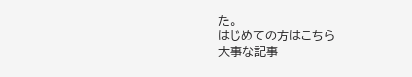た。
はじめての方はこちら
大事な記事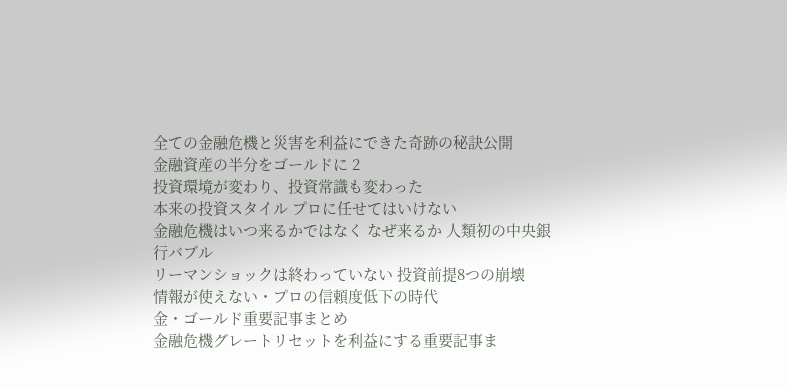全ての金融危機と災害を利益にできた奇跡の秘訣公開
金融資産の半分をゴールドに 2
投資環境が変わり、投資常識も変わった
本来の投資スタイル プロに任せてはいけない
金融危機はいつ来るかではなく なぜ来るか 人類初の中央銀行バブル
リーマンショックは終わっていない 投資前提8つの崩壊
情報が使えない・プロの信頼度低下の時代
金・ゴールド重要記事まとめ
金融危機グレートリセットを利益にする重要記事ま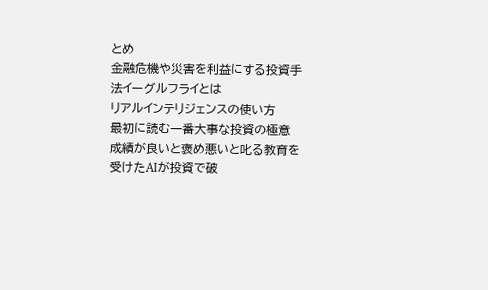とめ
金融危機や災害を利益にする投資手法イーグルフライとは
リアルインテリジェンスの使い方
最初に読む一番大事な投資の極意
成績が良いと褒め悪いと叱る教育を受けたAIが投資で破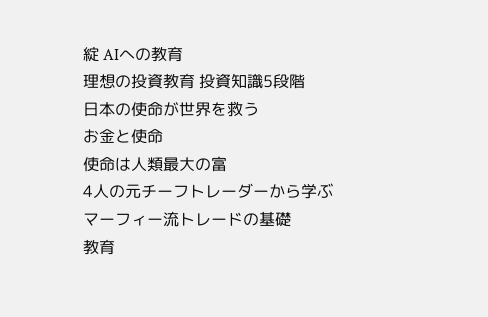綻 AIへの教育
理想の投資教育 投資知識5段階
日本の使命が世界を救う
お金と使命
使命は人類最大の富
4人の元チーフトレーダーから学ぶ
マーフィー流トレードの基礎
教育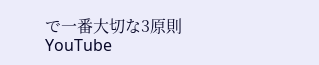で一番大切な3原則
YouTube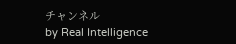チャンネル
by Real Intelligence